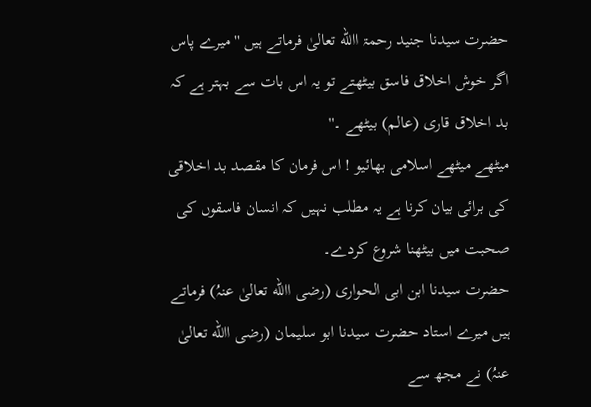حضرت سیدنا جنید رحمۃ االله تعالیٰ فرماتے ہیں ''میرے پاس اگر خوش اخلاق فاسق بیٹھتے تو یہ اس بات سے بہتر ہے کہ بد اخلاق قاری (عالم) بیٹھے ۔''
میٹھے میٹھے اسلامی بھائیو ! اس فرمان کا مقصد بد اخلاقی کی برائی بیان کرنا ہے یہ مطلب نہیں کہ انسان فاسقوں کی صحبت میں بیٹھنا شروع کردے۔
حضرت سیدنا ابن ابی الحواری (رضی االله تعالیٰ عنہُ) فرماتے ہیں میرے استاد حضرت سیدنا ابو سلیمان (رضی االله تعالیٰ عنہُ) نے مجھ سے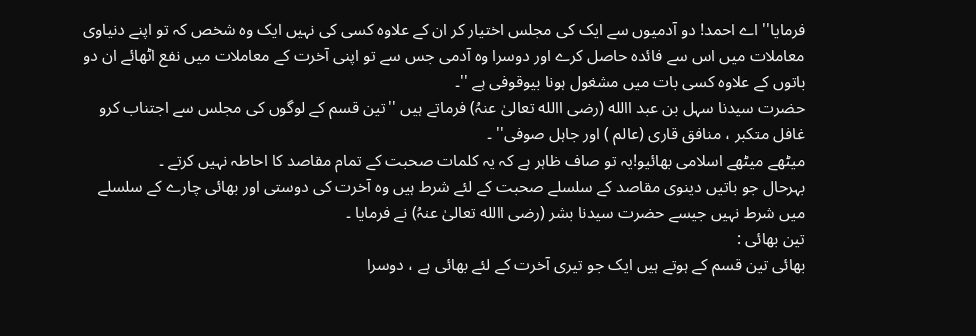فرمایا'' اے احمد! دو آدمیوں سے ایک کی مجلس اختیار کر ان کے علاوہ کسی کی نہیں ایک وہ شخص کہ تو اپنے دنیاوی معاملات میں اس سے فائدہ حاصل کرے اور دوسرا وہ آدمی جس سے تو اپنی آخرت کے معاملات میں نفع اٹھائے ان دو باتوں کے علاوہ کسی بات میں مشغول ہونا بیوقوفی ہے ''۔
حضرت سیدنا سہل بن عبد االله (رضی االله تعالیٰ عنہُ) فرماتے ہیں ''تین قسم کے لوگوں کی مجلس سے اجتناب کرو غافل متکبر ، منافق قاری (عالم ) اور جاہل صوفی'' ۔
میٹھے میٹھے اسلامی بھائیو!یہ تو صاف ظاہر ہے کہ یہ کلمات صحبت کے تمام مقاصد کا احاطہ نہیں کرتے ۔
بہرحال جو باتیں دینوی مقاصد کے سلسلے صحبت کے لئے شرط ہیں وہ آخرت کی دوستی اور بھائی چارے کے سلسلے میں شرط نہیں جیسے حضرت سیدنا بشر (رضی االله تعالیٰ عنہُ) نے فرمایا ۔
تین بھائی :
بھائی تین قسم کے ہوتے ہیں ایک جو تیری آخرت کے لئے بھائی ہے ، دوسرا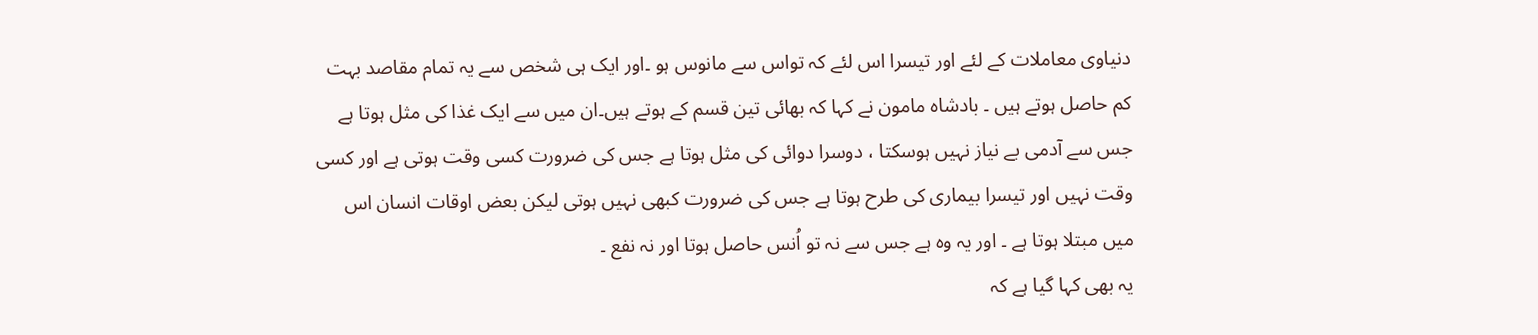دنیاوی معاملات کے لئے اور تیسرا اس لئے کہ تواس سے مانوس ہو ۔اور ایک ہی شخص سے یہ تمام مقاصد بہت کم حاصل ہوتے ہیں ۔ بادشاہ مامون نے کہا کہ بھائی تین قسم کے ہوتے ہیں۔ان میں سے ایک غذا کی مثل ہوتا ہے جس سے آدمی بے نیاز نہیں ہوسکتا ، دوسرا دوائی کی مثل ہوتا ہے جس کی ضرورت کسی وقت ہوتی ہے اور کسی وقت نہیں اور تیسرا بیماری کی طرح ہوتا ہے جس کی ضرورت کبھی نہیں ہوتی لیکن بعض اوقات انسان اس میں مبتلا ہوتا ہے ۔ اور یہ وہ ہے جس سے نہ تو اُنس حاصل ہوتا اور نہ نفع ۔
یہ بھی کہا گیا ہے کہ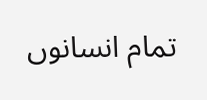تمام انسانوں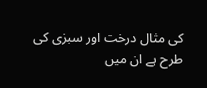کی مثال درخت اور سبزی کی طرح ہے ان میں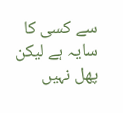سے کسی کا سایہ ہے لیکن پھل نہیں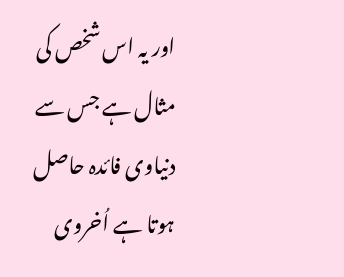اور یہ اس شخص کی مثال ہے جس سے دنیاوی فائدہ حاصل ہوتا ہے اُخروی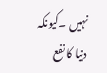نہیں ۔کیونکہ دنیا کا نفع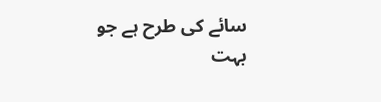سائے کی طرح ہے جو بہت